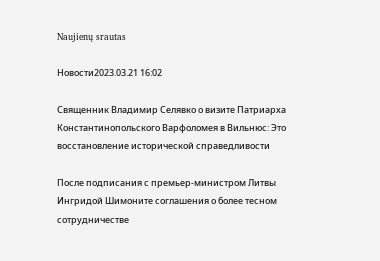Naujienų srautas

Новости2023.03.21 16:02

Священник Владимир Селявко о визите Патриарха Константинопольского Варфоломея в Вильнюс: Это восстановление исторической справедливости

После подписания с премьер-министром Литвы Ингридой Шимоните соглашения о более тесном сотрудничестве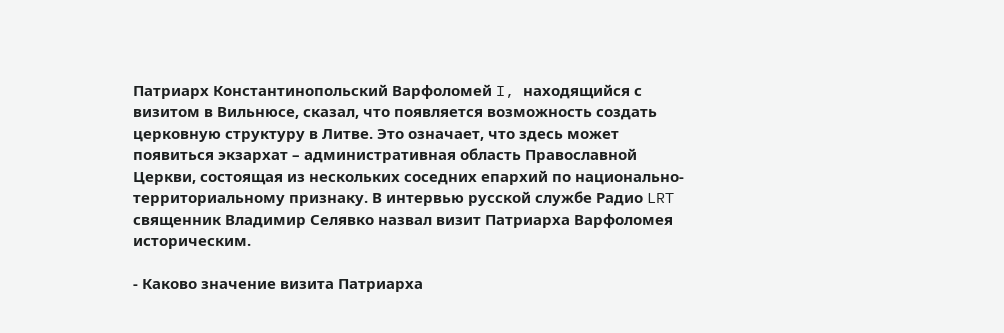Патриарх Константинопольский Варфоломей I, находящийся с визитом в Вильнюсе, сказал, что появляется возможность создать церковную структуру в Литве. Это означает, что здесь может появиться экзархат – административная область Православной Церкви, состоящая из нескольких соседних епархий по национально-территориальному признаку. В интервью русской службе Радио LRT священник Владимир Селявко назвал визит Патриарха Варфоломея историческим.

- Каково значение визита Патриарха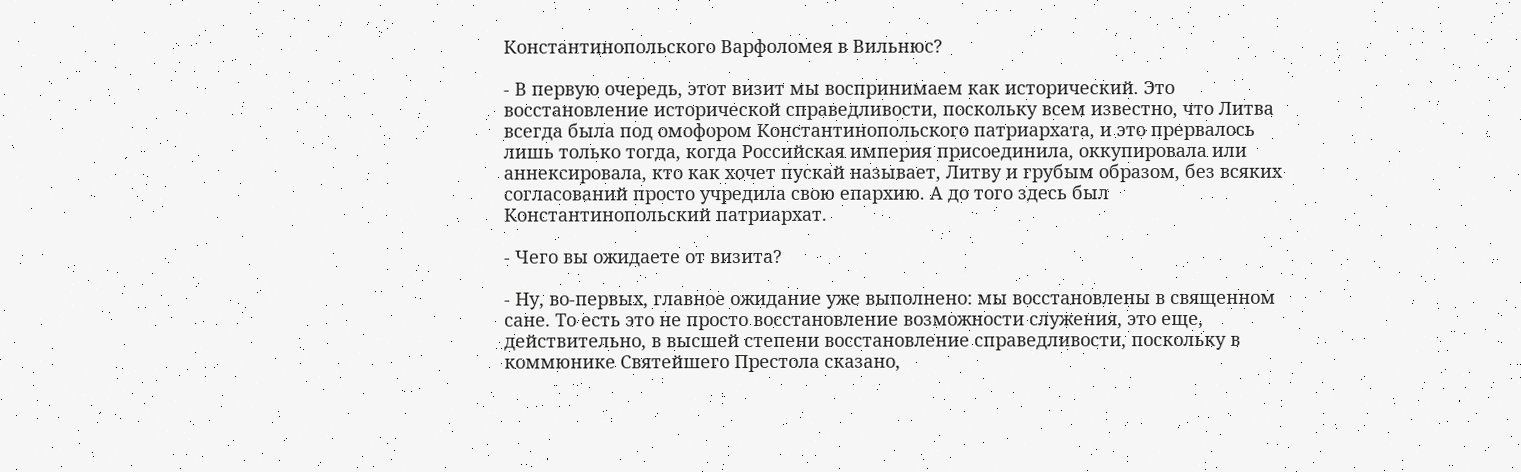Константинопольского Варфоломея в Вильнюс?

- В первую очередь, этот визит мы воспринимаем как исторический. Это восстановление исторической справедливости, поскольку всем известно, что Литва всегда была под омофором Константинопольского патриархата, и это прервалось лишь только тогда, когда Российская империя присоединила, оккупировала или аннексировала, кто как хочет пускай называет, Литву и грубым образом, без всяких согласований просто учредила свою епархию. А до того здесь был Константинопольский патриархат.

- Чего вы ожидаете от визита?

- Ну, во-первых, главное ожидание уже выполнено: мы восстановлены в священном сане. То есть это не просто восстановление возможности служения, это еще, действительно, в высшей степени восстановление справедливости, поскольку в коммюнике Святейшего Престола сказано,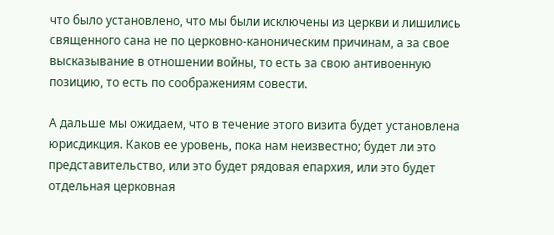что было установлено, что мы были исключены из церкви и лишились священного сана не по церковно-каноническим причинам, а за свое высказывание в отношении войны, то есть за свою антивоенную позицию, то есть по соображениям совести.

А дальше мы ожидаем, что в течение этого визита будет установлена юрисдикция. Каков ее уровень, пока нам неизвестно; будет ли это представительство, или это будет рядовая епархия, или это будет отдельная церковная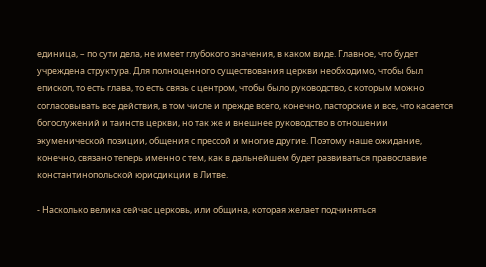единица, – по сути дела, не имеет глубокого значения, в каком виде. Главное, что будет учреждена структура. Для полноценного существования церкви необходимо, чтобы был епископ, то есть глава, то есть связь с центром, чтобы было руководство, с которым можно согласовывать все действия, в том числе и прежде всего, конечно, пасторские и все, что касается богослужений и таинств церкви, но так же и внешнее руководство в отношении экуменической позиции, общения с прессой и многие другие. Поэтому наше ожидание, конечно, связано теперь именно с тем, как в дальнейшем будет развиваться православие константинопольской юрисдикции в Литве.

- Насколько велика сейчас церковь, или община, которая желает подчиняться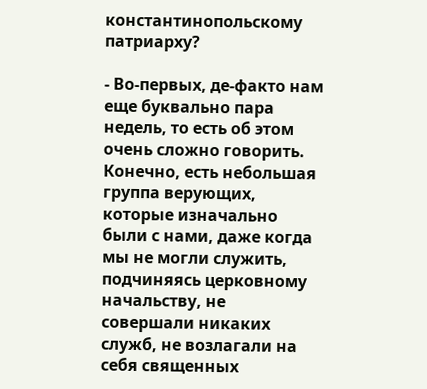константинопольскому патриарху?

- Во-первых, де-факто нам еще буквально пара недель, то есть об этом очень сложно говорить. Конечно, есть небольшая группа верующих, которые изначально были с нами, даже когда мы не могли служить, подчиняясь церковному начальству, не совершали никаких служб, не возлагали на себя священных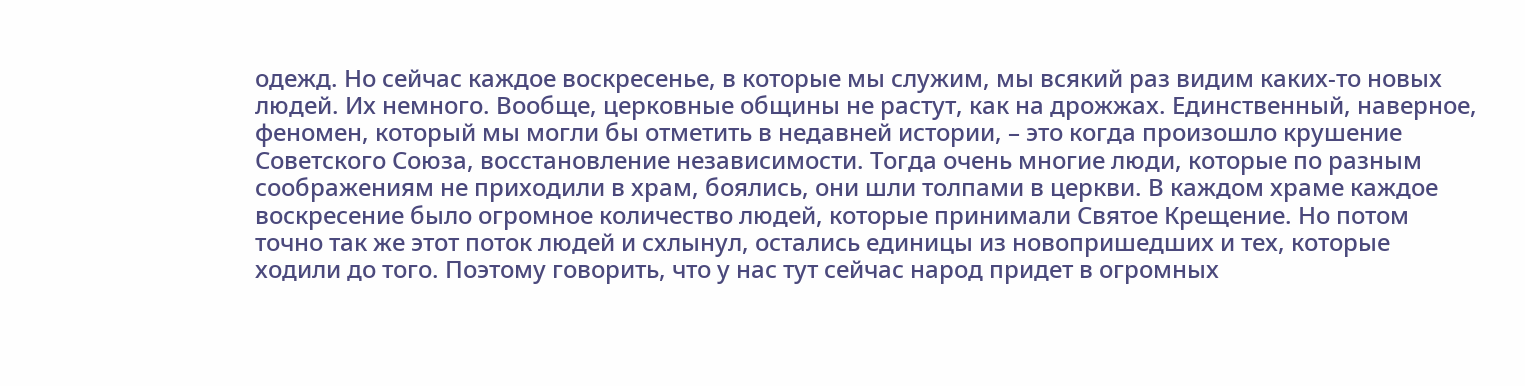одежд. Но сейчас каждое воскресенье, в которые мы служим, мы всякий раз видим каких-то новых людей. Их немного. Вообще, церковные общины не растут, как на дрожжах. Единственный, наверное, феномен, который мы могли бы отметить в недавней истории, – это когда произошло крушение Советского Союза, восстановление независимости. Тогда очень многие люди, которые по разным соображениям не приходили в храм, боялись, они шли толпами в церкви. В каждом храме каждое воскресение было огромное количество людей, которые принимали Святое Крещение. Но потом точно так же этот поток людей и схлынул, остались единицы из новопришедших и тех, которые ходили до того. Поэтому говорить, что у нас тут сейчас народ придет в огромных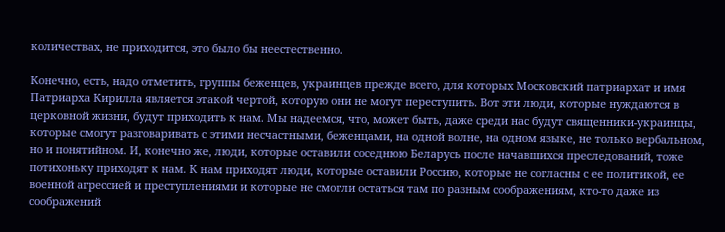количествах, не приходится, это было бы неестественно.

Конечно, есть, надо отметить, группы беженцев, украинцев прежде всего, для которых Московский патриархат и имя Патриарха Кирилла является этакой чертой, которую они не могут переступить. Вот эти люди, которые нуждаются в церковной жизни, будут приходить к нам. Мы надеемся, что, может быть, даже среди нас будут священники-украинцы, которые смогут разговаривать с этими несчастными, беженцами, на одной волне, на одном языке, не только вербальном, но и понятийном. И, конечно же, люди, которые оставили соседнюю Беларусь после начавшихся преследований, тоже потихоньку приходят к нам. К нам приходят люди, которые оставили Россию, которые не согласны с ее политикой, ее военной агрессией и преступлениями и которые не смогли остаться там по разным соображениям, кто-то даже из соображений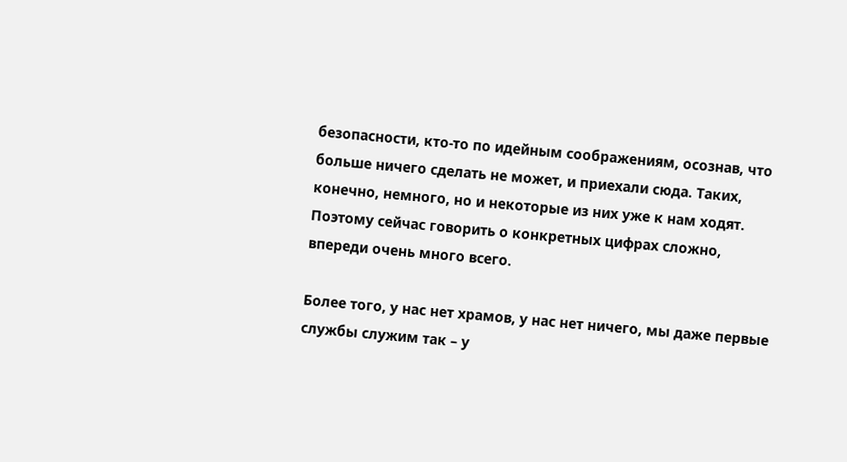безопасности, кто-то по идейным соображениям, осознав, что больше ничего сделать не может, и приехали сюда. Таких, конечно, немного, но и некоторые из них уже к нам ходят. Поэтому сейчас говорить о конкретных цифрах сложно, впереди очень много всего.

Более того, у нас нет храмов, у нас нет ничего, мы даже первые службы служим так – у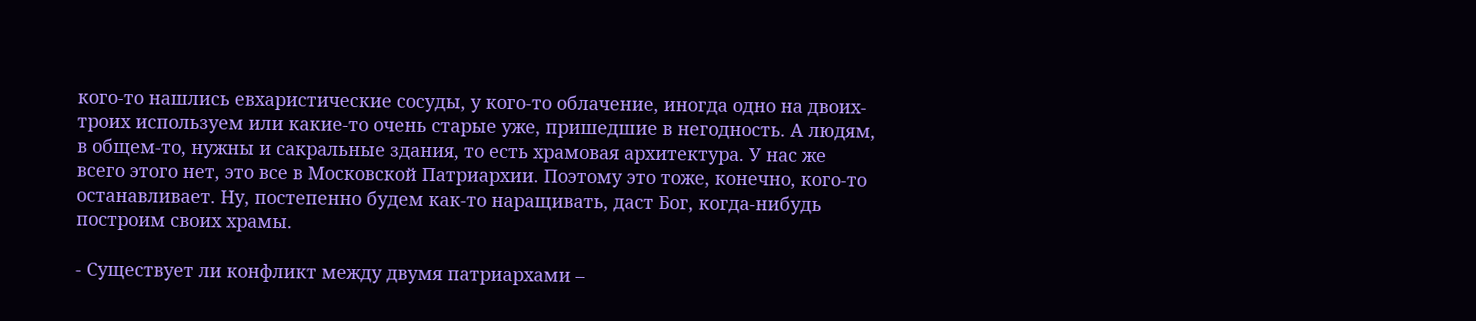кого-то нашлись евхаристические сосуды, у кого-то облачение, иногда одно на двоих-троих используем или какие-то очень старые уже, пришедшие в негодность. А людям, в общем-то, нужны и сакральные здания, то есть храмовая архитектура. У нас же всего этого нет, это все в Московской Патриархии. Поэтому это тоже, конечно, кого-то останавливает. Ну, постепенно будем как-то наращивать, даст Бог, когда-нибудь построим своих храмы.

- Существует ли конфликт между двумя патриархами –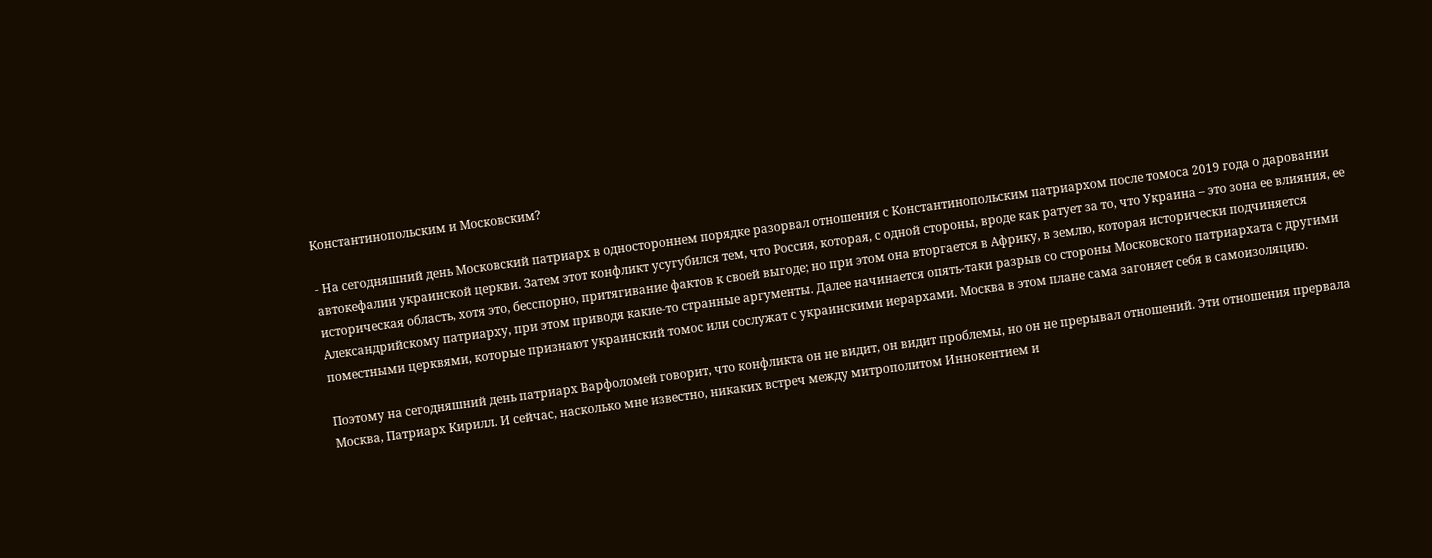Константинопольским и Московским?

- На сегодняшний день Московский патриарх в одностороннем порядке разорвал отношения с Константинопольским патриархом после томоса 2019 года о даровании автокефалии украинской церкви. Затем этот конфликт усугубился тем, что Россия, которая, с одной стороны, вроде как ратует за то, что Украина – это зона ее влияния, ее историческая область, хотя это, бесспорно, притягивание фактов к своей выгоде; но при этом она вторгается в Африку, в землю, которая исторически подчиняется Александрийскому патриарху, при этом приводя какие-то странные аргументы. Далее начинается опять-таки разрыв со стороны Московского патриархата с другими поместными церквями, которые признают украинский томос или сослужат с украинскими иерархами. Москва в этом плане сама загоняет себя в самоизоляцию.

Поэтому на сегодняшний день патриарх Варфоломей говорит, что конфликта он не видит, он видит проблемы, но он не прерывал отношений. Эти отношения прервала Москва, Патриарх Кирилл. И сейчас, насколько мне известно, никаких встреч между митрополитом Иннокентием и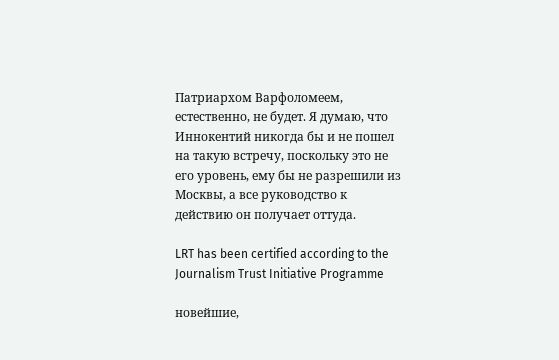Патриархом Варфоломеем, естественно, не будет. Я думаю, что Иннокентий никогда бы и не пошел на такую встречу, поскольку это не его уровень, ему бы не разрешили из Москвы, а все руководство к действию он получает оттуда.

LRT has been certified according to the Journalism Trust Initiative Programme

новейшие,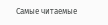Самые читаемые